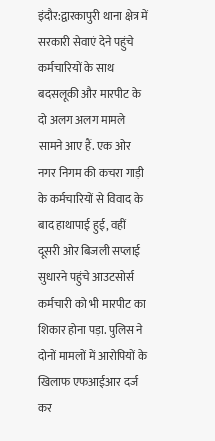इंदौर:द्वारकापुरी थाना क्षेत्र में सरकारी सेवाएं देने पहुंचे कर्मचारियों के साथ बदसलूकी और मारपीट के दो अलग अलग मामले सामने आए हैं. एक ओर नगर निगम की कचरा गाड़ी के कर्मचारियों से विवाद के बाद हाथापाई हुई, वहीं दूसरी ओर बिजली सप्लाई सुधारने पहुंचे आउटसोर्स कर्मचारी को भी मारपीट का शिकार होना पड़ा. पुलिस ने दोनों मामलों में आरोपियों के खिलाफ एफआईआर दर्ज कर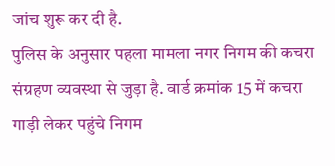जांच शुरू कर दी है.
पुलिस के अनुसार पहला मामला नगर निगम की कचरा संग्रहण व्यवस्था से जुड़ा है. वार्ड क्रमांक 15 में कचरा गाड़ी लेकर पहुंचे निगम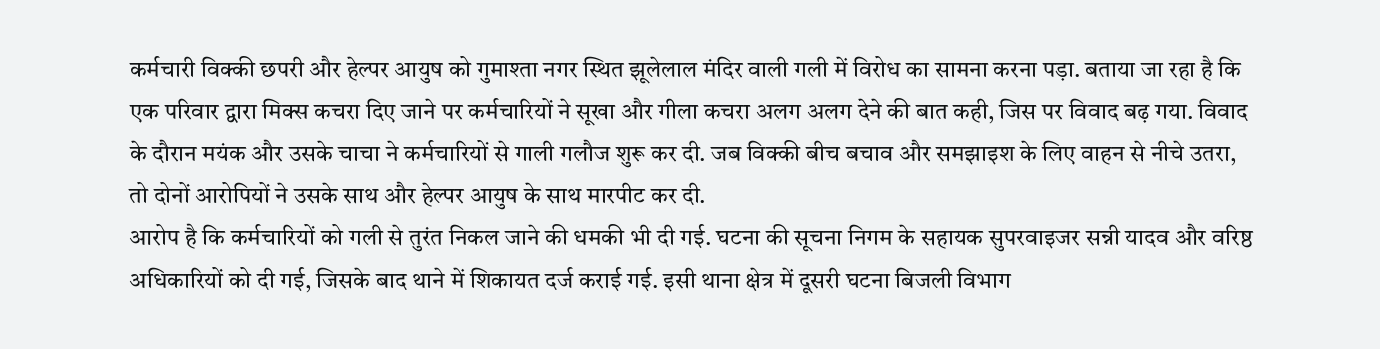कर्मचारी विक्की छपरी और हेल्पर आयुष को गुमाश्ता नगर स्थित झूलेलाल मंदिर वाली गली में विरोध का सामना करना पड़ा. बताया जा रहा है कि एक परिवार द्वारा मिक्स कचरा दिए जाने पर कर्मचारियों ने सूखा और गीला कचरा अलग अलग देने की बात कही, जिस पर विवाद बढ़ गया. विवाद के दौरान मयंक और उसके चाचा ने कर्मचारियों से गाली गलौज शुरू कर दी. जब विक्की बीच बचाव और समझाइश के लिए वाहन से नीचे उतरा, तो दोनों आरोपियों ने उसके साथ और हेल्पर आयुष के साथ मारपीट कर दी.
आरोप है कि कर्मचारियों को गली से तुरंत निकल जाने की धमकी भी दी गई. घटना की सूचना निगम के सहायक सुपरवाइजर सन्नी यादव और वरिष्ठ अधिकारियों को दी गई, जिसके बाद थाने में शिकायत दर्ज कराई गई. इसी थाना क्षेत्र में दूसरी घटना बिजली विभाग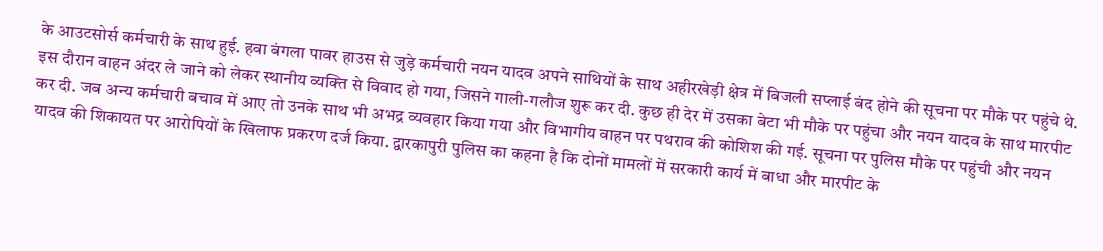के आउटसोर्स कर्मचारी के साथ हुई. हवा बंगला पावर हाउस से जुड़े कर्मचारी नयन यादव अपने साथियों के साथ अहीरखेड़ी क्षेत्र में बिजली सप्लाई बंद होने की सूचना पर मौके पर पहुंचे थे.
इस दौरान वाहन अंदर ले जाने को लेकर स्थानीय व्यक्ति से विवाद हो गया, जिसने गाली-गलौज शुरू कर दी. कुछ ही देर में उसका बेटा भी मौके पर पहुंचा और नयन यादव के साथ मारपीट कर दी. जब अन्य कर्मचारी बचाव में आए तो उनके साथ भी अभद्र व्यवहार किया गया और विभागीय वाहन पर पथराव की कोशिश की गई. सूचना पर पुलिस मौके पर पहुंची और नयन यादव की शिकायत पर आरोपियों के खिलाफ प्रकरण दर्ज किया. द्वारकापुरी पुलिस का कहना है कि दोनों मामलों में सरकारी कार्य में बाधा और मारपीट के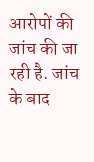आरोपों की जांच की जा रही है. जांच के बाद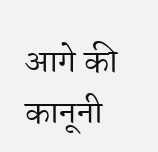आगे की कानूनी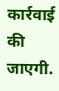कार्रवाई की जाएगी.